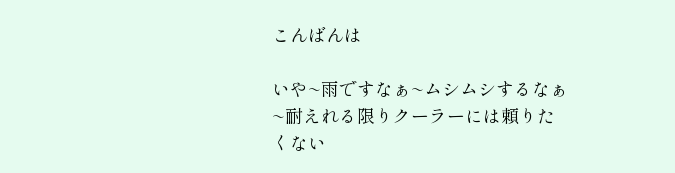こんばんは

いや~雨ですなぁ~ムシムシするなぁ~耐えれる限りクーラーには頼りたくない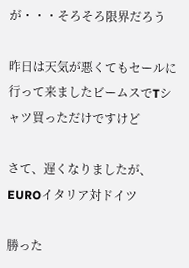が・・・そろそろ限界だろう

昨日は天気が悪くてもセールに行って来ましたビームスでTシャツ買っただけですけど

さて、遅くなりましたが、EUROイタリア対ドイツ

勝った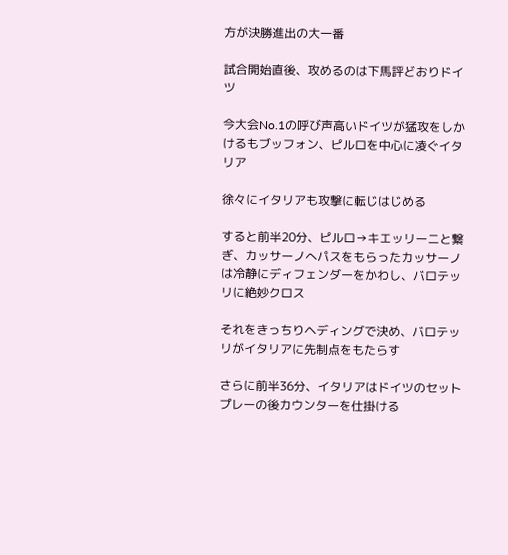方が決勝進出の大一番

試合開始直後、攻めるのは下馬評どおりドイツ

今大会No.1の呼び声高いドイツが猛攻をしかけるもブッフォン、ピルロを中心に凌ぐイタリア

徐々にイタリアも攻撃に転じはじめる

すると前半20分、ピルロ→キエッリーニと繋ぎ、カッサーノへパスをもらったカッサーノは冷静にディフェンダーをかわし、バロテッリに絶妙クロス

それをきっちりヘディングで決め、バロテッリがイタリアに先制点をもたらす

さらに前半36分、イタリアはドイツのセットプレーの後カウンターを仕掛ける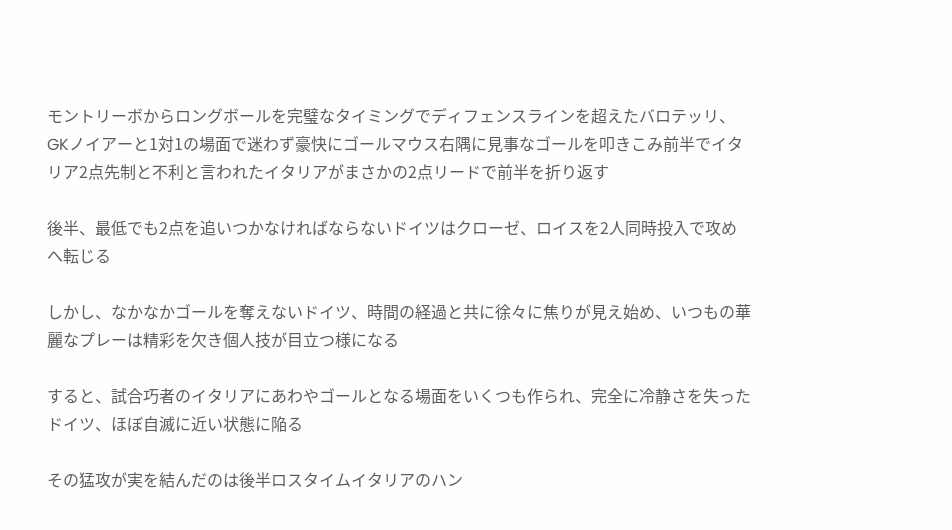モントリーボからロングボールを完璧なタイミングでディフェンスラインを超えたバロテッリ、GKノイアーと1対1の場面で迷わず豪快にゴールマウス右隅に見事なゴールを叩きこみ前半でイタリア2点先制と不利と言われたイタリアがまさかの2点リードで前半を折り返す

後半、最低でも2点を追いつかなければならないドイツはクローゼ、ロイスを2人同時投入で攻めへ転じる

しかし、なかなかゴールを奪えないドイツ、時間の経過と共に徐々に焦りが見え始め、いつもの華麗なプレーは精彩を欠き個人技が目立つ様になる

すると、試合巧者のイタリアにあわやゴールとなる場面をいくつも作られ、完全に冷静さを失ったドイツ、ほぼ自滅に近い状態に陥る

その猛攻が実を結んだのは後半ロスタイムイタリアのハン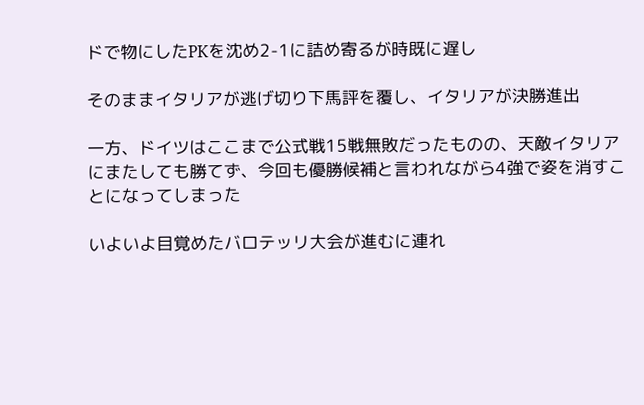ドで物にしたPKを沈め2-1に詰め寄るが時既に遅し

そのままイタリアが逃げ切り下馬評を覆し、イタリアが決勝進出

一方、ドイツはここまで公式戦15戦無敗だったものの、天敵イタリアにまたしても勝てず、今回も優勝候補と言われながら4強で姿を消すことになってしまった

いよいよ目覚めたバロテッリ大会が進むに連れ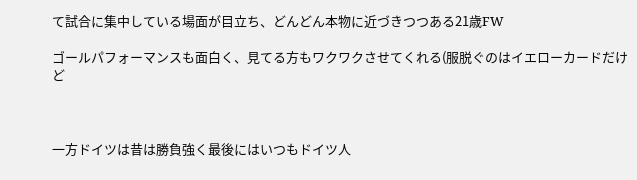て試合に集中している場面が目立ち、どんどん本物に近づきつつある21歳FW

ゴールパフォーマンスも面白く、見てる方もワクワクさせてくれる(服脱ぐのはイエローカードだけど



一方ドイツは昔は勝負強く最後にはいつもドイツ人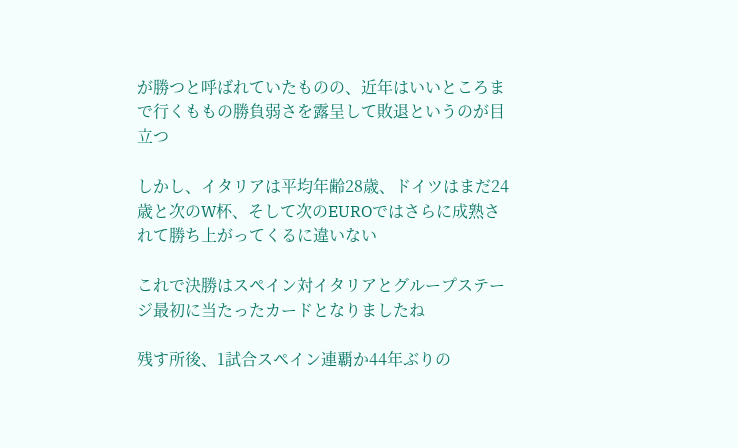が勝つと呼ばれていたものの、近年はいいところまで行くももの勝負弱さを露呈して敗退というのが目立つ

しかし、イタリアは平均年齢28歳、ドイツはまだ24歳と次のW杯、そして次のEUROではさらに成熟されて勝ち上がってくるに違いない

これで決勝はスペイン対イタリアとグループステージ最初に当たったカードとなりましたね

残す所後、1試合スペイン連覇か44年ぶりの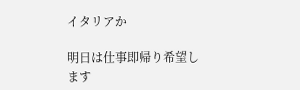イタリアか

明日は仕事即帰り希望します